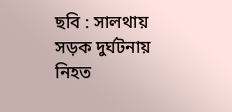ছবি : সালথায় সড়ক দুর্ঘটনায় নিহত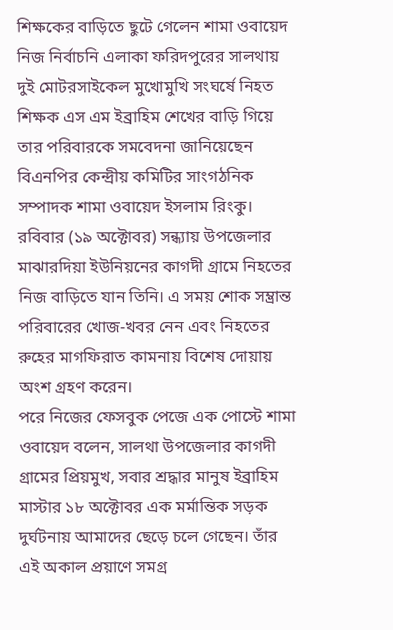শিক্ষকের বাড়িতে ছুটে গেলেন শামা ওবায়েদ
নিজ নির্বাচনি এলাকা ফরিদপুরের সালথায় দুই মোটরসাইকেল মুখোমুখি সংঘর্ষে নিহত শিক্ষক এস এম ইব্রাহিম শেখের বাড়ি গিয়ে তার পরিবারকে সমবেদনা জানিয়েছেন বিএনপির কেন্দ্রীয় কমিটির সাংগঠনিক সম্পাদক শামা ওবায়েদ ইসলাম রিংকু।
রবিবার (১৯ অক্টোবর) সন্ধ্যায় উপজেলার মাঝারদিয়া ইউনিয়নের কাগদী গ্রামে নিহতের নিজ বাড়িতে যান তিনি। এ সময় শোক সম্ভ্রান্ত পরিবারের খোজ-খবর নেন এবং নিহতের রুহের মাগফিরাত কামনায় বিশেষ দোয়ায় অংশ গ্রহণ করেন।
পরে নিজের ফেসবুক পেজে এক পোস্টে শামা ওবায়েদ বলেন, সালথা উপজেলার কাগদী গ্রামের প্রিয়মুখ, সবার শ্রদ্ধার মানুষ ইব্রাহিম মাস্টার ১৮ অক্টোবর এক মর্মান্তিক সড়ক দুর্ঘটনায় আমাদের ছেড়ে চলে গেছেন। তাঁর এই অকাল প্রয়াণে সমগ্র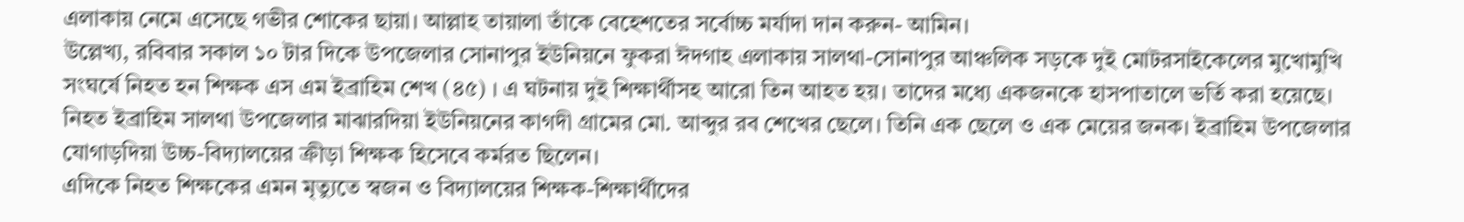এলাকায় নেমে এসেছে গভীর শোকের ছায়া। আল্লাহ তায়ালা তাঁকে বেহেশতের সর্বোচ্চ মর্যাদা দান করুন- আমিন।
উল্লেখ্য, রবিবার সকাল ১০ টার দিকে উপজেলার সোনাপুর ইউনিয়নে ফুকরা ঈদগাহ এলাকায় সালথা-সোনাপুর আঞ্চলিক সড়কে দুই মোটরসাইকেলের মুখোমুখি সংঘর্ষে নিহত হন শিক্ষক এস এম ইব্রাহিম শেখ (৪৫) । এ ঘটনায় দুই শিক্ষার্থীসহ আরো তিন আহত হয়। তাদের মধ্যে একজনকে হাসপাতালে ভর্তি করা হয়েছে।
নিহত ইব্রাহিম সালথা উপজেলার মাঝারদিয়া ইউনিয়নের কাগদী গ্রামের মো. আব্দুর রব শেখের ছেলে। তিনি এক ছেলে ও এক মেয়ের জনক। ইব্রাহিম উপজেলার যোগাড়দিয়া উচ্চ-বিদ্যালয়ের ক্রীড়া শিক্ষক হিসেবে কর্মরত ছিলেন।
এদিকে নিহত শিক্ষকের এমন মৃত্যুতে স্বজন ও বিদ্যালয়ের শিক্ষক-শিক্ষার্থীদের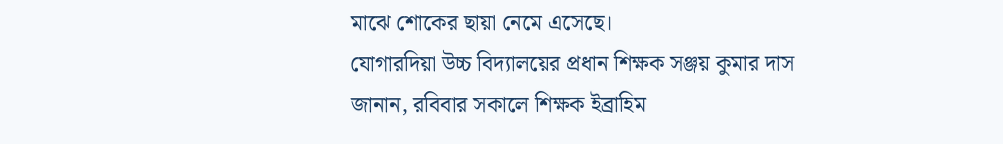মাঝে শোকের ছায়া নেমে এসেছে।
যোগারদিয়া উচ্চ বিদ্যালয়ের প্রধান শিক্ষক সঞ্জয় কুমার দাস জানান, রবিবার সকালে শিক্ষক ইব্রাহিম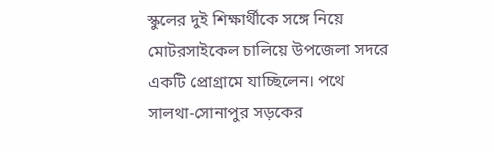স্কুলের দুই শিক্ষার্থীকে সঙ্গে নিয়ে মোটরসাইকেল চালিয়ে উপজেলা সদরে একটি প্রোগ্রামে যাচ্ছিলেন। পথে সালথা-সোনাপুর সড়কের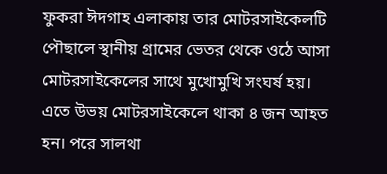ফুকরা ঈদগাহ এলাকায় তার মোটরসাইকেলটি পৌছালে স্থানীয় গ্রামের ভেতর থেকে ওঠে আসা মোটরসাইকেলের সাথে মুখোমুখি সংঘর্ষ হয়।
এতে উভয় মোটরসাইকেলে থাকা ৪ জন আহত হন। পরে সালথা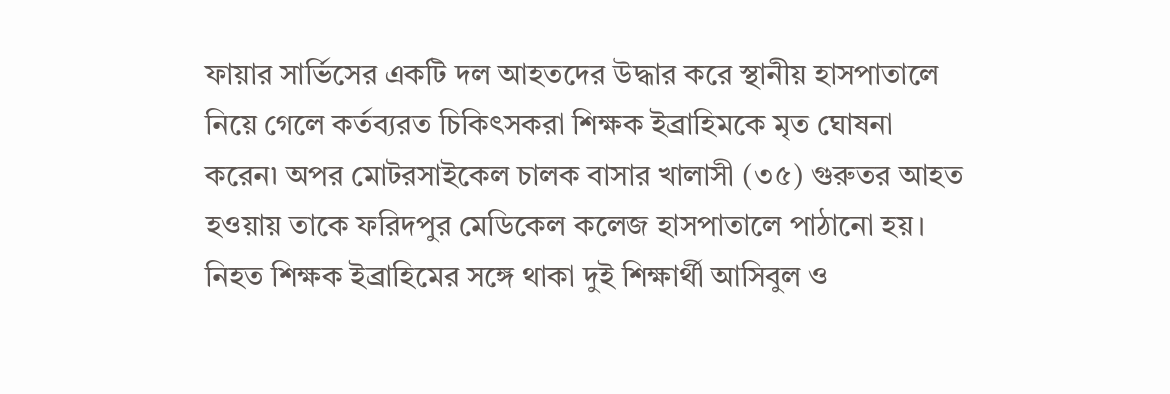ফায়ার সার্ভিসের একটি দল আহতদের উদ্ধার করে স্থানীয় হাসপাতালে নিয়ে গেলে কর্তব্যরত চিকিৎসকরা শিক্ষক ইব্রাহিমকে মৃত ঘোষনা করেন৷ অপর মোটরসাইকেল চালক বাসার খালাসী (৩৫) গুরুতর আহত হওয়ায় তাকে ফরিদপুর মেডিকেল কলেজ হাসপাতালে পাঠানো হয়। নিহত শিক্ষক ইব্রাহিমের সঙ্গে থাকা দুই শিক্ষার্থী আসিবুল ও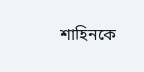শাহিনকে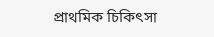প্রাথমিক চিকিৎসা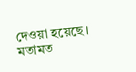দেওয়া হয়েছে।
মতামত